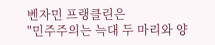벤자민 프랭클린은
"민주주의는 늑대 두 마리와 양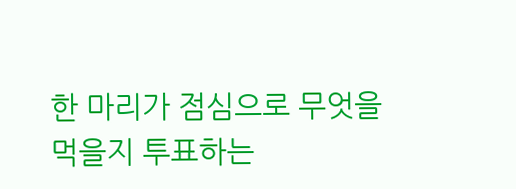한 마리가 점심으로 무엇을 먹을지 투표하는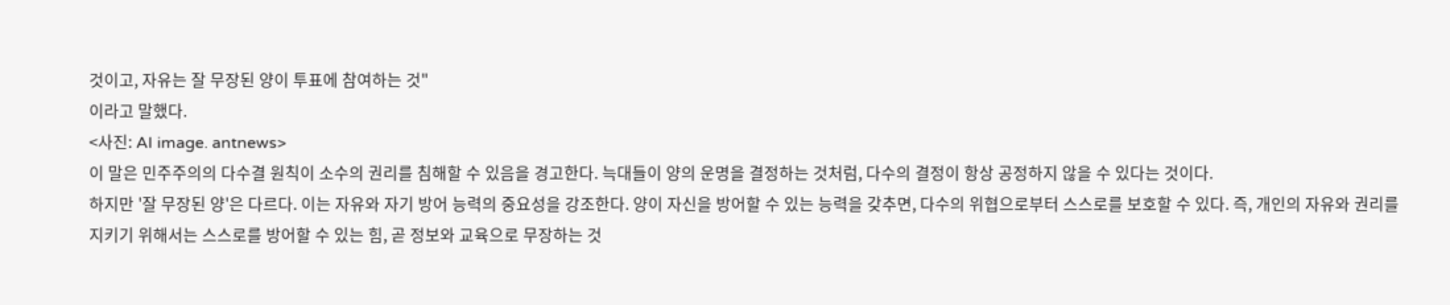것이고, 자유는 잘 무장된 양이 투표에 참여하는 것"
이라고 말했다.
<사진: AI image. antnews>
이 말은 민주주의의 다수결 원칙이 소수의 권리를 침해할 수 있음을 경고한다. 늑대들이 양의 운명을 결정하는 것처럼, 다수의 결정이 항상 공정하지 않을 수 있다는 것이다.
하지만 '잘 무장된 양'은 다르다. 이는 자유와 자기 방어 능력의 중요성을 강조한다. 양이 자신을 방어할 수 있는 능력을 갖추면, 다수의 위협으로부터 스스로를 보호할 수 있다. 즉, 개인의 자유와 권리를 지키기 위해서는 스스로를 방어할 수 있는 힘, 곧 정보와 교육으로 무장하는 것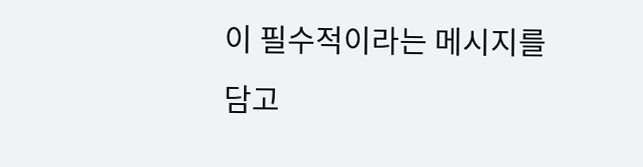이 필수적이라는 메시지를 담고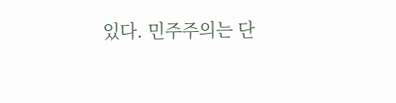있다. 민주주의는 단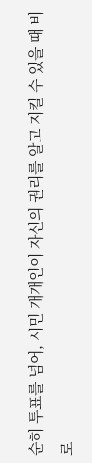순히 투표를 넘어, 시민 개개인이 자신의 권리를 알고 지킬 수 있을 때 비로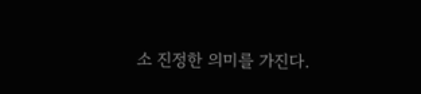소 진정한 의미를 가진다.